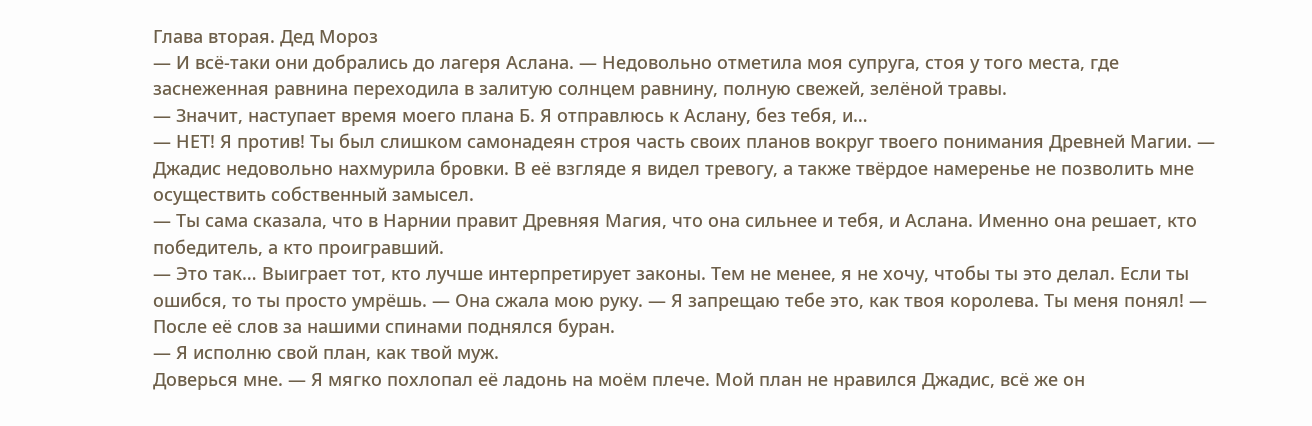Глава вторая. Дед Мороз
— И всё-таки они добрались до лагеря Аслана. — Недовольно отметила моя супруга, стоя у того места, где заснеженная равнина переходила в залитую солнцем равнину, полную свежей, зелёной травы.
— Значит, наступает время моего плана Б. Я отправлюсь к Аслану, без тебя, и…
— НЕТ! Я против! Ты был слишком самонадеян строя часть своих планов вокруг твоего понимания Древней Магии. — Джадис недовольно нахмурила бровки. В её взгляде я видел тревогу, а также твёрдое намеренье не позволить мне осуществить собственный замысел.
— Ты сама сказала, что в Нарнии правит Древняя Магия, что она сильнее и тебя, и Аслана. Именно она решает, кто победитель, а кто проигравший.
— Это так… Выиграет тот, кто лучше интерпретирует законы. Тем не менее, я не хочу, чтобы ты это делал. Если ты ошибся, то ты просто умрёшь. — Она сжала мою руку. — Я запрещаю тебе это, как твоя королева. Ты меня понял! — После её слов за нашими спинами поднялся буран.
— Я исполню свой план, как твой муж.
Доверься мне. — Я мягко похлопал её ладонь на моём плече. Мой план не нравился Джадис, всё же он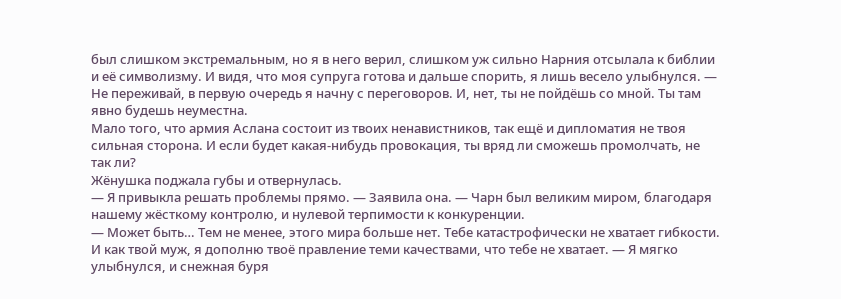был слишком экстремальным, но я в него верил, слишком уж сильно Нарния отсылала к библии и её символизму. И видя, что моя супруга готова и дальше спорить, я лишь весело улыбнулся. — Не переживай, в первую очередь я начну с переговоров. И, нет, ты не пойдёшь со мной. Ты там явно будешь неуместна.
Мало того, что армия Аслана состоит из твоих ненавистников, так ещё и дипломатия не твоя сильная сторона. И если будет какая-нибудь провокация, ты вряд ли сможешь промолчать, не так ли?
Жёнушка поджала губы и отвернулась.
— Я привыкла решать проблемы прямо. — Заявила она. — Чарн был великим миром, благодаря нашему жёсткому контролю, и нулевой терпимости к конкуренции.
— Может быть… Тем не менее, этого мира больше нет. Тебе катастрофически не хватает гибкости. И как твой муж, я дополню твоё правление теми качествами, что тебе не хватает. — Я мягко улыбнулся, и снежная буря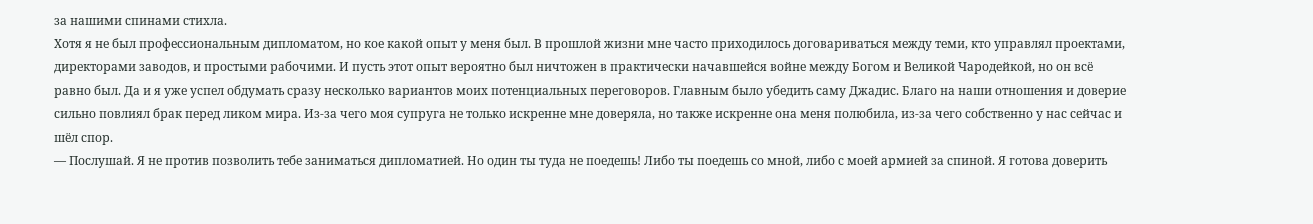за нашими спинами стихла.
Хотя я не был профессиональным дипломатом, но кое какой опыт у меня был. В прошлой жизни мне часто приходилось договариваться между теми, кто управлял проектами, директорами заводов, и простыми рабочими. И пусть этот опыт вероятно был ничтожен в практически начавшейся войне между Богом и Великой Чародейкой, но он всё равно был. Да и я уже успел обдумать сразу несколько вариантов моих потенциальных переговоров. Главным было убедить саму Джадис. Благо на наши отношения и доверие сильно повлиял брак перед ликом мира. Из-за чего моя супруга не только искренне мне доверяла, но также искренне она меня полюбила, из-за чего собственно у нас сейчас и шёл спор.
— Послушай. Я не против позволить тебе заниматься дипломатией. Но один ты туда не поедешь! Либо ты поедешь со мной, либо с моей армией за спиной. Я готова доверить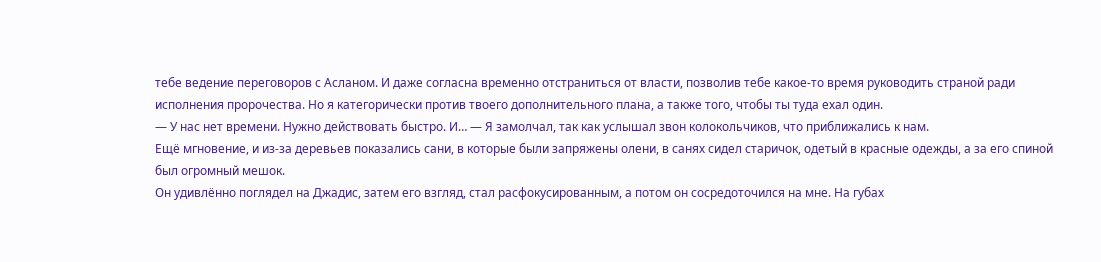тебе ведение переговоров с Асланом. И даже согласна временно отстраниться от власти, позволив тебе какое-то время руководить страной ради исполнения пророчества. Но я категорически против твоего дополнительного плана, а также того, чтобы ты туда ехал один.
— У нас нет времени. Нужно действовать быстро. И… — Я замолчал, так как услышал звон колокольчиков, что приближались к нам.
Ещё мгновение, и из-за деревьев показались сани, в которые были запряжены олени, в санях сидел старичок, одетый в красные одежды, а за его спиной был огромный мешок.
Он удивлённо поглядел на Джадис, затем его взгляд, стал расфокусированным, а потом он сосредоточился на мне. На губах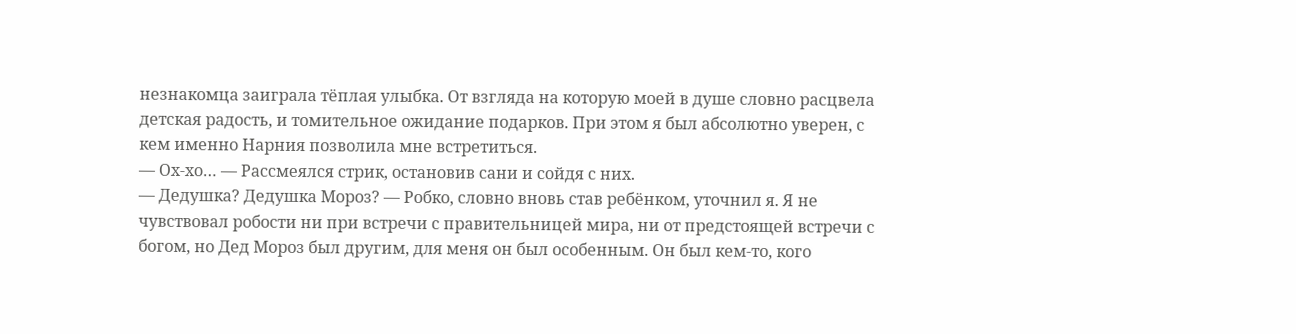незнакомца заиграла тёплая улыбка. От взгляда на которую моей в душе словно расцвела детская радость, и томительное ожидание подарков. При этом я был абсолютно уверен, с кем именно Нарния позволила мне встретиться.
— Ох-хо… — Рассмеялся стрик, остановив сани и сойдя с них.
— Дедушка? Дедушка Мороз? — Робко, словно вновь став ребёнком, уточнил я. Я не чувствовал робости ни при встречи с правительницей мира, ни от предстоящей встречи с богом, но Дед Мороз был другим, для меня он был особенным. Он был кем-то, кого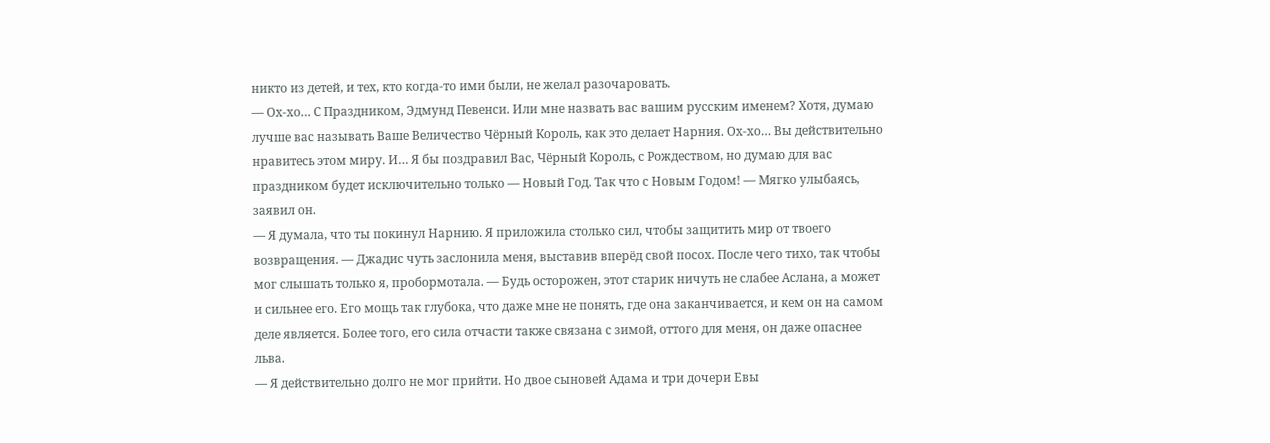никто из детей, и тех, кто когда-то ими были, не желал разочаровать.
— Ох-хо… С Праздником, Эдмунд Певенси. Или мне назвать вас вашим русским именем? Хотя, думаю лучше вас называть Ваше Величество Чёрный Король, как это делает Нарния. Ох-хо… Вы действительно нравитесь этом миру. И… Я бы поздравил Вас, Чёрный Король, с Рождеством, но думаю для вас праздником будет исключительно только — Новый Год. Так что с Новым Годом! — Мягко улыбаясь, заявил он.
— Я думала, что ты покинул Нарнию. Я приложила столько сил, чтобы защитить мир от твоего возвращения. — Джадис чуть заслонила меня, выставив вперёд свой посох. После чего тихо, так чтобы мог слышать только я, пробормотала. — Будь осторожен, этот старик ничуть не слабее Аслана, а может и сильнее его. Его мощь так глубока, что даже мне не понять, где она заканчивается, и кем он на самом деле является. Более того, его сила отчасти также связана с зимой, оттого для меня, он даже опаснее льва.
— Я действительно долго не мог прийти. Но двое сыновей Адама и три дочери Евы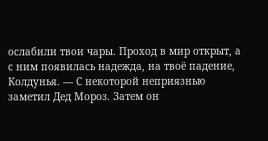ослабили твои чары. Проход в мир открыт, а с ним появилась надежда, на твоё падение, Колдунья. — С некоторой неприязнью заметил Дед Мороз. Затем он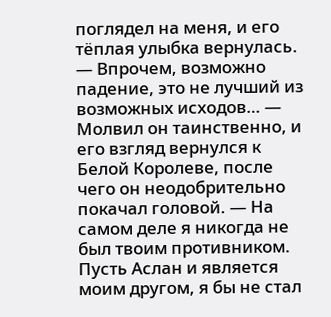поглядел на меня, и его тёплая улыбка вернулась. — Впрочем, возможно падение, это не лучший из возможных исходов… — Молвил он таинственно, и его взгляд вернулся к Белой Королеве, после чего он неодобрительно покачал головой. — На самом деле я никогда не был твоим противником. Пусть Аслан и является моим другом, я бы не стал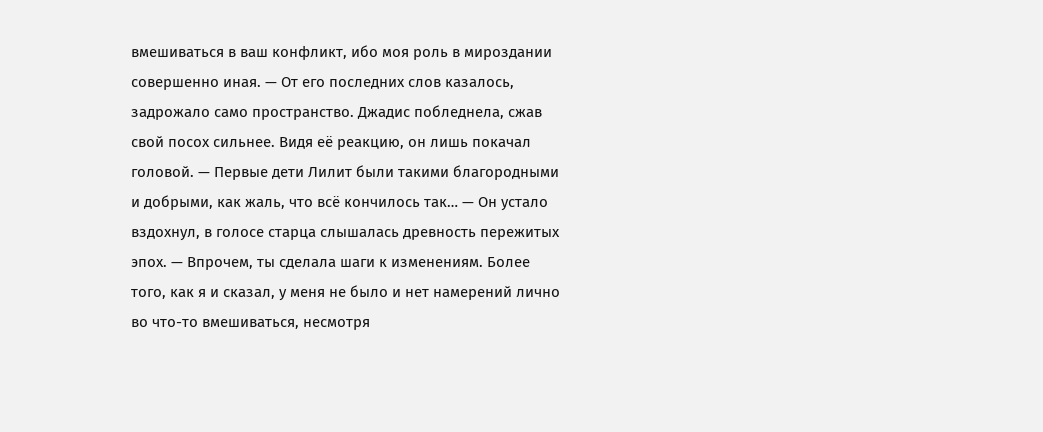вмешиваться в ваш конфликт, ибо моя роль в мироздании совершенно иная. — От его последних слов казалось, задрожало само пространство. Джадис побледнела, сжав свой посох сильнее. Видя её реакцию, он лишь покачал головой. — Первые дети Лилит были такими благородными и добрыми, как жаль, что всё кончилось так… — Он устало вздохнул, в голосе старца слышалась древность пережитых эпох. — Впрочем, ты сделала шаги к изменениям. Более того, как я и сказал, у меня не было и нет намерений лично во что-то вмешиваться, несмотря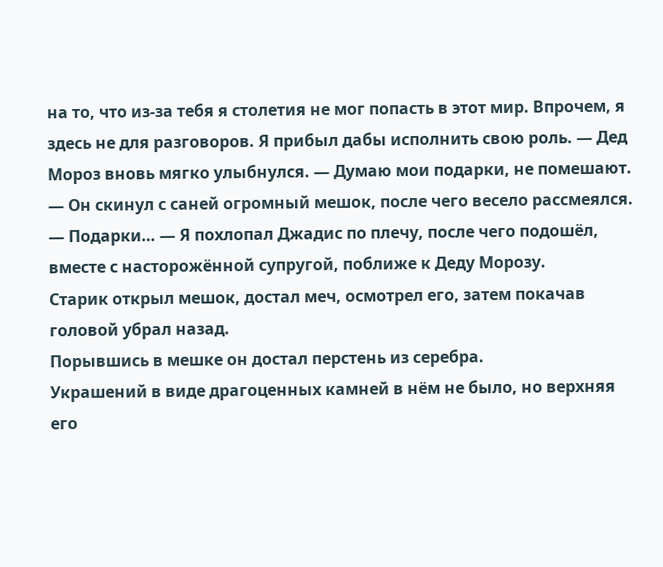на то, что из-за тебя я столетия не мог попасть в этот мир. Впрочем, я здесь не для разговоров. Я прибыл дабы исполнить свою роль. — Дед Мороз вновь мягко улыбнулся. — Думаю мои подарки, не помешают. — Он скинул с саней огромный мешок, после чего весело рассмеялся.
— Подарки… — Я похлопал Джадис по плечу, после чего подошёл, вместе с насторожённой супругой, поближе к Деду Морозу.
Старик открыл мешок, достал меч, осмотрел его, затем покачав головой убрал назад.
Порывшись в мешке он достал перстень из серебра.
Украшений в виде драгоценных камней в нём не было, но верхняя его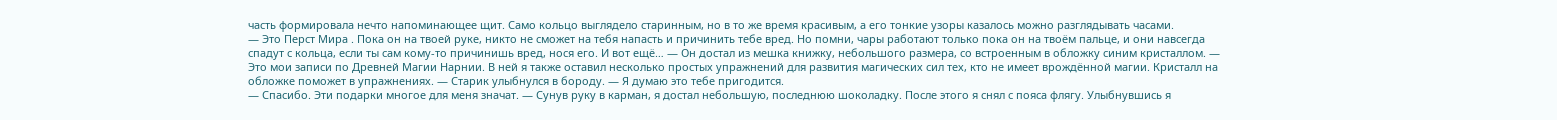часть формировала нечто напоминающее щит. Само кольцо выглядело старинным, но в то же время красивым, а его тонкие узоры казалось можно разглядывать часами.
— Это Перст Мира . Пока он на твоей руке, никто не сможет на тебя напасть и причинить тебе вред. Но помни, чары работают только пока он на твоём пальце, и они навсегда спадут с кольца, если ты сам кому-то причинишь вред, нося его. И вот ещё… — Он достал из мешка книжку, небольшого размера, со встроенным в обложку синим кристаллом. — Это мои записи по Древней Магии Нарнии. В ней я также оставил несколько простых упражнений для развития магических сил тех, кто не имеет врождённой магии. Кристалл на обложке поможет в упражнениях. — Старик улыбнулся в бороду. — Я думаю это тебе пригодится.
— Спасибо. Эти подарки многое для меня значат. — Сунув руку в карман, я достал небольшую, последнюю шоколадку. После этого я снял с пояса флягу. Улыбнувшись я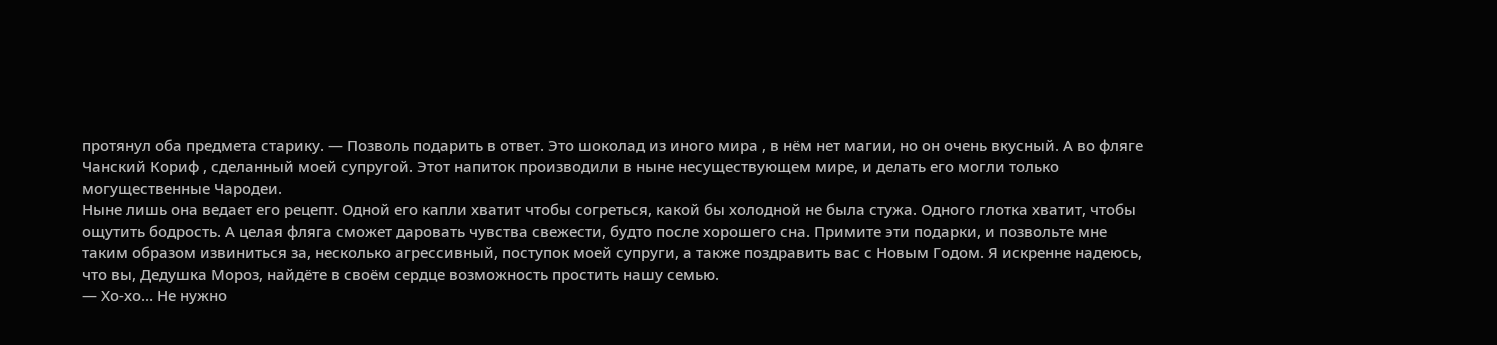протянул оба предмета старику. — Позволь подарить в ответ. Это шоколад из иного мира , в нём нет магии, но он очень вкусный. А во фляге Чанский Кориф , сделанный моей супругой. Этот напиток производили в ныне несуществующем мире, и делать его могли только могущественные Чародеи.
Ныне лишь она ведает его рецепт. Одной его капли хватит чтобы согреться, какой бы холодной не была стужа. Одного глотка хватит, чтобы ощутить бодрость. А целая фляга сможет даровать чувства свежести, будто после хорошего сна. Примите эти подарки, и позвольте мне таким образом извиниться за, несколько агрессивный, поступок моей супруги, а также поздравить вас с Новым Годом. Я искренне надеюсь, что вы, Дедушка Мороз, найдёте в своём сердце возможность простить нашу семью.
— Хо-хо… Не нужно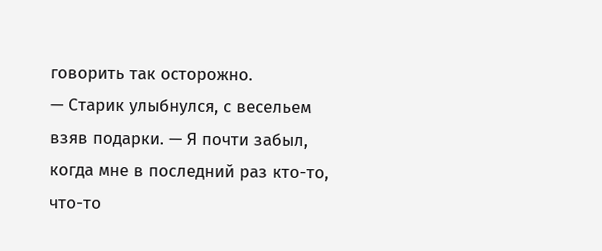говорить так осторожно.
— Старик улыбнулся, с весельем взяв подарки. — Я почти забыл, когда мне в последний раз кто-то, что-то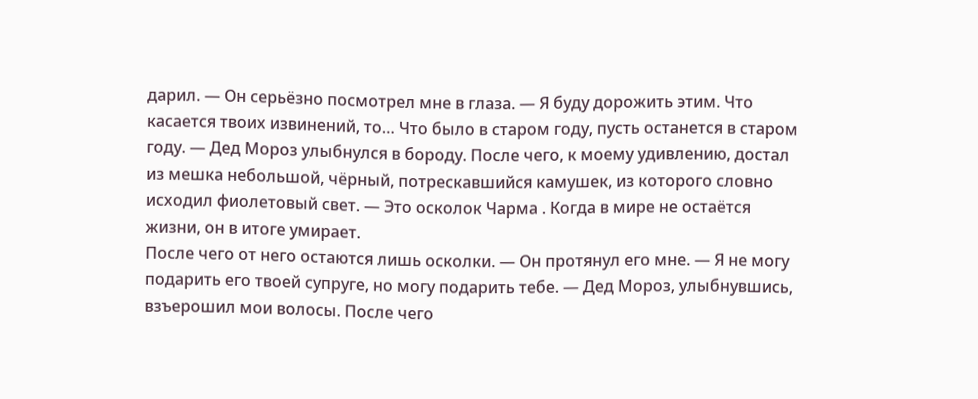дарил. — Он серьёзно посмотрел мне в глаза. — Я буду дорожить этим. Что касается твоих извинений, то… Что было в старом году, пусть останется в старом году. — Дед Мороз улыбнулся в бороду. После чего, к моему удивлению, достал из мешка небольшой, чёрный, потрескавшийся камушек, из которого словно исходил фиолетовый свет. — Это осколок Чарма . Когда в мире не остаётся жизни, он в итоге умирает.
После чего от него остаются лишь осколки. — Он протянул его мне. — Я не могу подарить его твоей супруге, но могу подарить тебе. — Дед Мороз, улыбнувшись, взъерошил мои волосы. После чего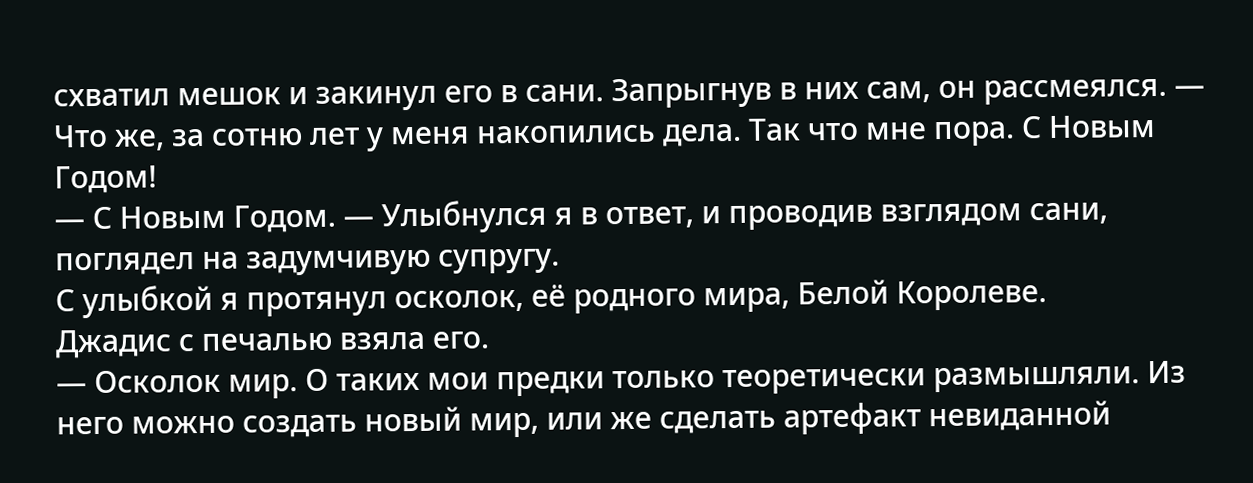схватил мешок и закинул его в сани. Запрыгнув в них сам, он рассмеялся. — Что же, за сотню лет у меня накопились дела. Так что мне пора. С Новым Годом!
— С Новым Годом. — Улыбнулся я в ответ, и проводив взглядом сани, поглядел на задумчивую супругу.
С улыбкой я протянул осколок, её родного мира, Белой Королеве.
Джадис с печалью взяла его.
— Осколок мир. О таких мои предки только теоретически размышляли. Из него можно создать новый мир, или же сделать артефакт невиданной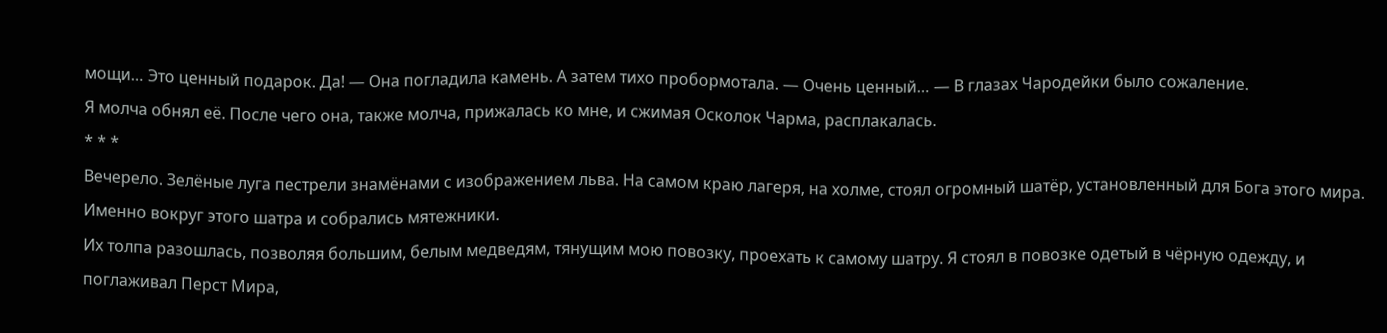мощи… Это ценный подарок. Да! — Она погладила камень. А затем тихо пробормотала. — Очень ценный… — В глазах Чародейки было сожаление.
Я молча обнял её. После чего она, также молча, прижалась ко мне, и сжимая Осколок Чарма, расплакалась.
* * *
Вечерело. Зелёные луга пестрели знамёнами с изображением льва. На самом краю лагеря, на холме, стоял огромный шатёр, установленный для Бога этого мира. Именно вокруг этого шатра и собрались мятежники.
Их толпа разошлась, позволяя большим, белым медведям, тянущим мою повозку, проехать к самому шатру. Я стоял в повозке одетый в чёрную одежду, и поглаживал Перст Мира,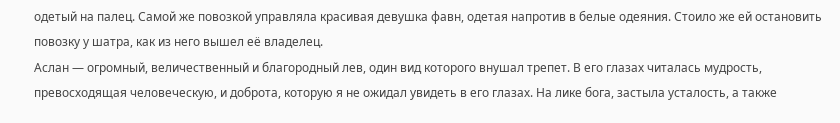одетый на палец. Самой же повозкой управляла красивая девушка фавн, одетая напротив в белые одеяния. Стоило же ей остановить повозку у шатра, как из него вышел её владелец.
Аслан — огромный, величественный и благородный лев, один вид которого внушал трепет. В его глазах читалась мудрость, превосходящая человеческую, и доброта, которую я не ожидал увидеть в его глазах. На лике бога, застыла усталость, а также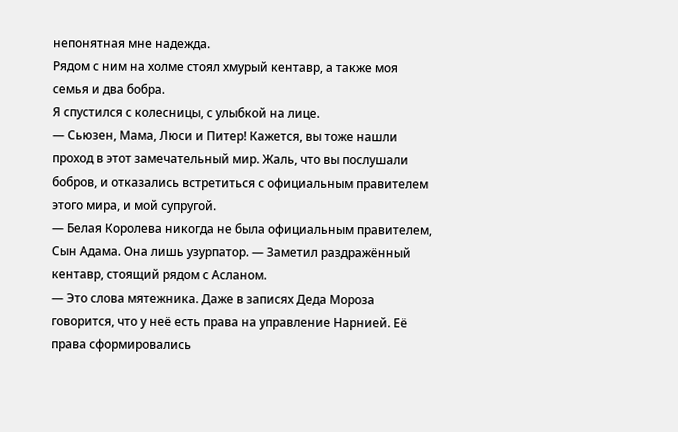непонятная мне надежда.
Рядом с ним на холме стоял хмурый кентавр, а также моя семья и два бобра.
Я спустился с колесницы, с улыбкой на лице.
— Сьюзен, Мама, Люси и Питер! Кажется, вы тоже нашли проход в этот замечательный мир. Жаль, что вы послушали бобров, и отказались встретиться с официальным правителем этого мира, и мой супругой.
— Белая Королева никогда не была официальным правителем, Сын Адама. Она лишь узурпатор. — Заметил раздражённый кентавр, стоящий рядом с Асланом.
— Это слова мятежника. Даже в записях Деда Мороза говорится, что у неё есть права на управление Нарнией. Её права сформировались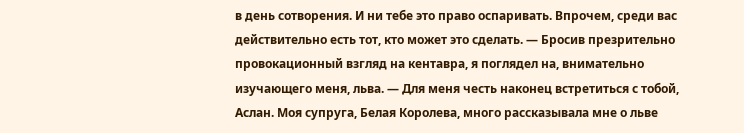в день сотворения. И ни тебе это право оспаривать. Впрочем, среди вас действительно есть тот, кто может это сделать. — Бросив презрительно провокационный взгляд на кентавра, я поглядел на, внимательно изучающего меня, льва. — Для меня честь наконец встретиться с тобой, Аслан. Моя супруга, Белая Королева, много рассказывала мне о льве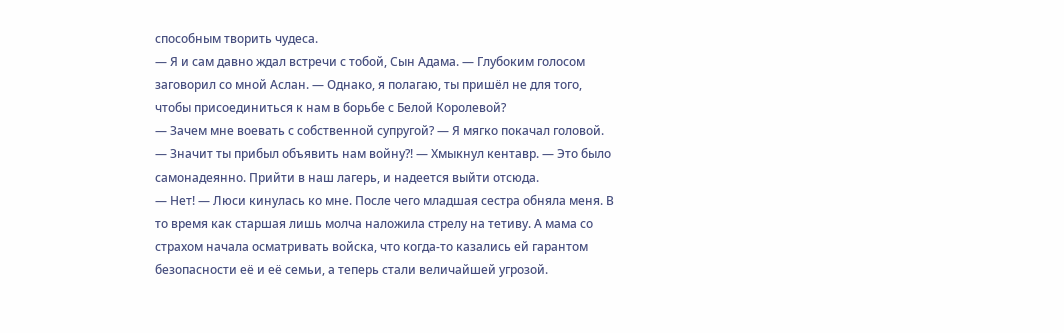способным творить чудеса.
— Я и сам давно ждал встречи с тобой, Сын Адама. — Глубоким голосом заговорил со мной Аслан. — Однако, я полагаю, ты пришёл не для того, чтобы присоединиться к нам в борьбе с Белой Королевой?
— Зачем мне воевать с собственной супругой? — Я мягко покачал головой.
— Значит ты прибыл объявить нам войну?! — Хмыкнул кентавр. — Это было самонадеянно. Прийти в наш лагерь, и надеется выйти отсюда.
— Нет! — Люси кинулась ко мне. После чего младшая сестра обняла меня. В то время как старшая лишь молча наложила стрелу на тетиву. А мама со страхом начала осматривать войска, что когда-то казались ей гарантом безопасности её и её семьи, а теперь стали величайшей угрозой.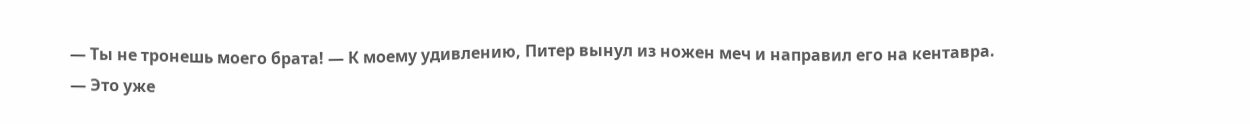— Ты не тронешь моего брата! — К моему удивлению, Питер вынул из ножен меч и направил его на кентавра.
— Это уже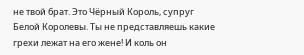не твой брат. Это Чёрный Король, супруг Белой Королевы. Ты не представляешь какие грехи лежат на его жене! И коль он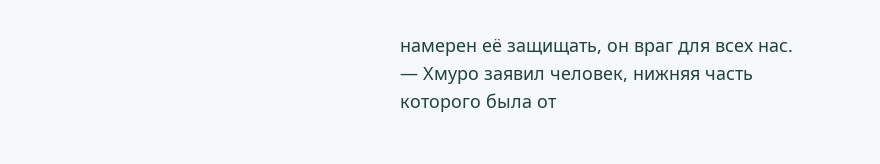намерен её защищать, он враг для всех нас. — Хмуро заявил человек, нижняя часть которого была от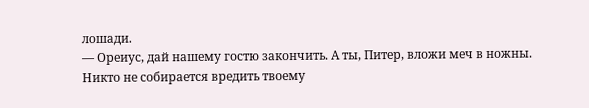лошади.
— Ореиус, дай нашему гостю закончить. А ты, Питер, вложи меч в ножны. Никто не собирается вредить твоему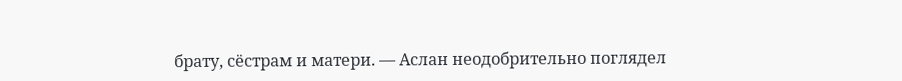брату, сёстрам и матери. — Аслан неодобрительно поглядел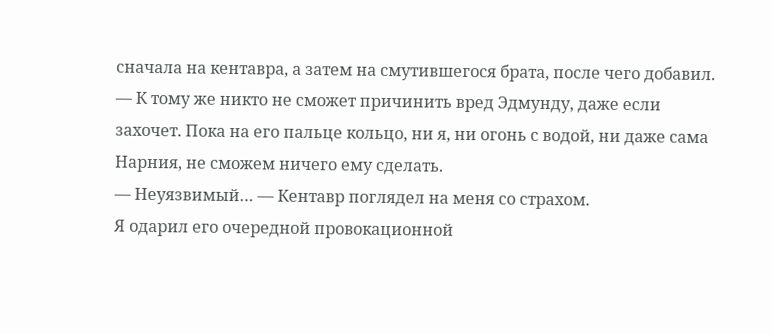сначала на кентавра, а затем на смутившегося брата, после чего добавил. — К тому же никто не сможет причинить вред Эдмунду, даже если захочет. Пока на его пальце кольцо, ни я, ни огонь с водой, ни даже сама Нарния, не сможем ничего ему сделать.
— Неуязвимый… — Кентавр поглядел на меня со страхом.
Я одарил его очередной провокационной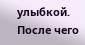улыбкой. После чего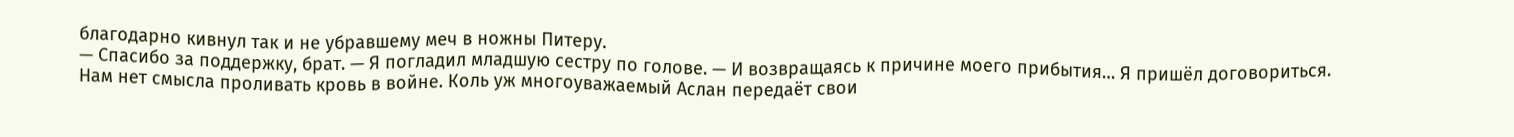благодарно кивнул так и не убравшему меч в ножны Питеру.
— Спасибо за поддержку, брат. — Я погладил младшую сестру по голове. — И возвращаясь к причине моего прибытия… Я пришёл договориться. Нам нет смысла проливать кровь в войне. Коль уж многоуважаемый Аслан передаёт свои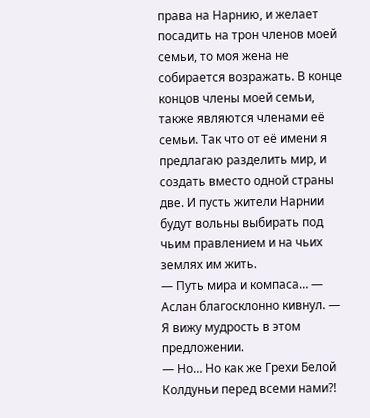права на Нарнию, и желает посадить на трон членов моей семьи, то моя жена не собирается возражать. В конце концов члены моей семьи, также являются членами её семьи. Так что от её имени я предлагаю разделить мир, и создать вместо одной страны две. И пусть жители Нарнии будут вольны выбирать под чьим правлением и на чьих землях им жить.
— Путь мира и компаса… — Аслан благосклонно кивнул. — Я вижу мудрость в этом предложении.
— Но… Но как же Грехи Белой Колдуньи перед всеми нами?!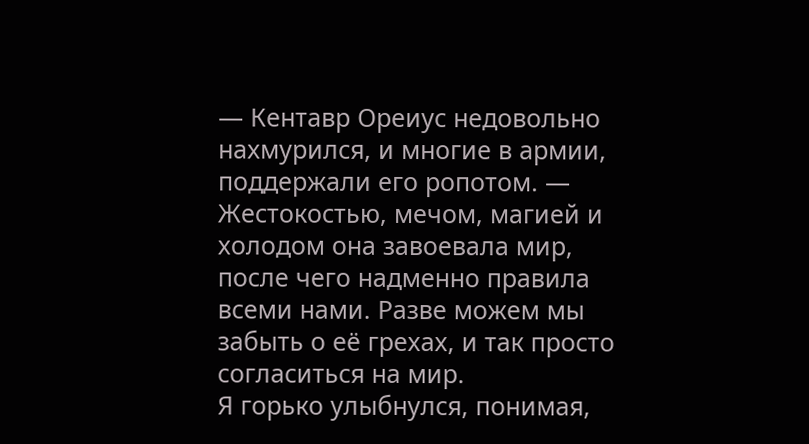— Кентавр Ореиус недовольно нахмурился, и многие в армии, поддержали его ропотом. — Жестокостью, мечом, магией и холодом она завоевала мир, после чего надменно правила всеми нами. Разве можем мы забыть о её грехах, и так просто согласиться на мир.
Я горько улыбнулся, понимая,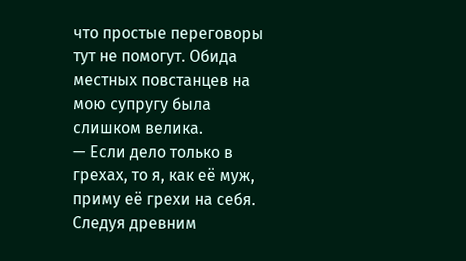что простые переговоры тут не помогут. Обида местных повстанцев на мою супругу была слишком велика.
— Если дело только в грехах, то я, как её муж, приму её грехи на себя. Следуя древним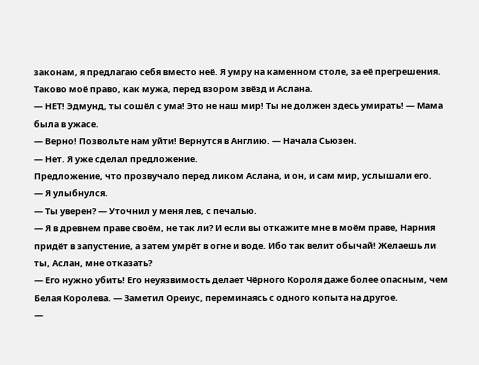законам, я предлагаю себя вместо неё. Я умру на каменном столе, за её прегрешения. Таково моё право, как мужа, перед взором звёзд и Аслана.
— НЕТ! Эдмунд, ты сошёл с ума! Это не наш мир! Ты не должен здесь умирать! — Мама была в ужасе.
— Верно! Позвольте нам уйти! Вернутся в Англию. — Начала Сьюзен.
— Нет. Я уже сделал предложение.
Предложение, что прозвучало перед ликом Аслана, и он, и сам мир, услышали его.
— Я улыбнулся.
— Ты уверен? — Уточнил у меня лев, с печалью.
— Я в древнем праве своём, не так ли? И если вы откажите мне в моём праве, Нарния придёт в запустение, а затем умрёт в огне и воде. Ибо так велит обычай! Желаешь ли ты, Аслан, мне отказать?
— Его нужно убить! Его неуязвимость делает Чёрного Короля даже более опасным, чем Белая Королева. — Заметил Ореиус, переминаясь с одного копыта на другое.
—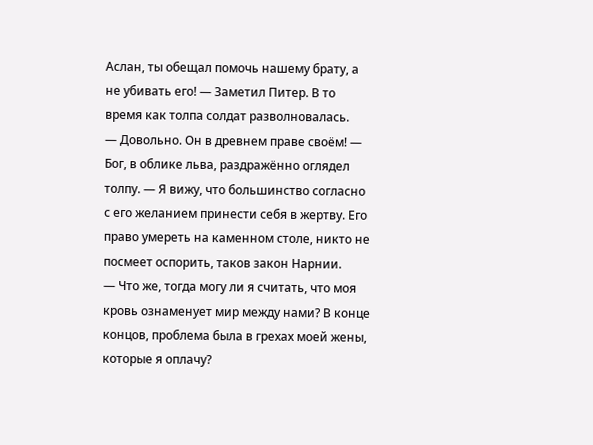Аслан, ты обещал помочь нашему брату, а не убивать его! — Заметил Питер. В то время как толпа солдат разволновалась.
— Довольно. Он в древнем праве своём! — Бог, в облике льва, раздражённо оглядел толпу. — Я вижу, что большинство согласно с его желанием принести себя в жертву. Его право умереть на каменном столе, никто не посмеет оспорить, таков закон Нарнии.
— Что же, тогда могу ли я считать, что моя кровь ознаменует мир между нами? В конце концов, проблема была в грехах моей жены, которые я оплачу?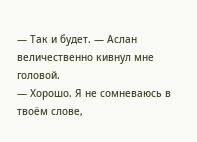— Так и будет. — Аслан величественно кивнул мне головой.
— Хорошо. Я не сомневаюсь в твоём слове,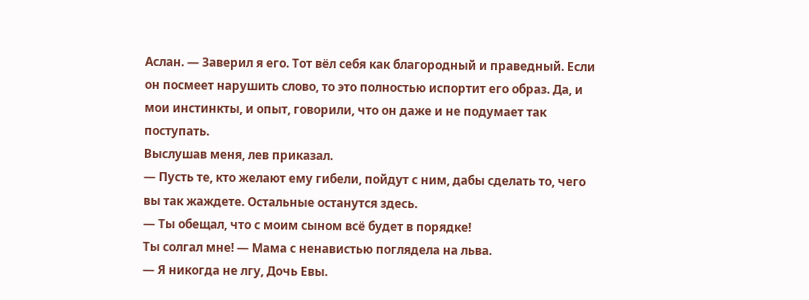Аслан. — Заверил я его. Тот вёл себя как благородный и праведный. Если он посмеет нарушить слово, то это полностью испортит его образ. Да, и мои инстинкты, и опыт, говорили, что он даже и не подумает так поступать.
Выслушав меня, лев приказал.
— Пусть те, кто желают ему гибели, пойдут с ним, дабы сделать то, чего вы так жаждете. Остальные останутся здесь.
— Ты обещал, что с моим сыном всё будет в порядке!
Ты солгал мне! — Мама с ненавистью поглядела на льва.
— Я никогда не лгу, Дочь Евы.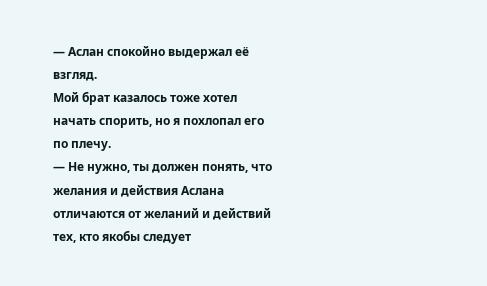— Аслан спокойно выдержал её взгляд.
Мой брат казалось тоже хотел начать спорить, но я похлопал его по плечу.
— Не нужно, ты должен понять, что желания и действия Аслана отличаются от желаний и действий тех, кто якобы следует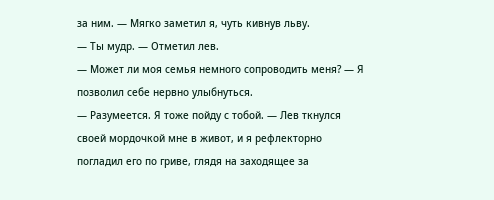за ним. — Мягко заметил я, чуть кивнув льву.
— Ты мудр. — Отметил лев.
— Может ли моя семья немного сопроводить меня? — Я позволил себе нервно улыбнуться.
— Разумеется. Я тоже пойду с тобой. — Лев ткнулся своей мордочкой мне в живот, и я рефлекторно погладил его по гриве, глядя на заходящее за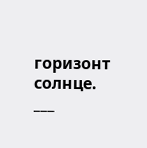горизонт солнце.
___